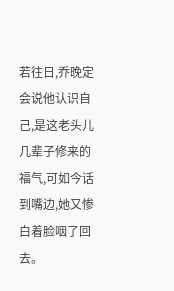若往日,乔晚定会说他认识自己,是这老头儿几辈子修来的福气,可如今话到嘴边,她又惨白着脸咽了回去。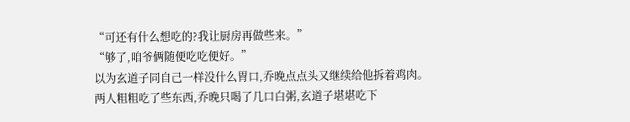“可还有什么想吃的?我让厨房再做些来。”
“够了,咱爷俩随便吃吃便好。”
以为玄道子同自己一样没什么胃口,乔晚点点头又继续给他拆着鸡肉。
两人粗粗吃了些东西,乔晚只喝了几口白粥,玄道子堪堪吃下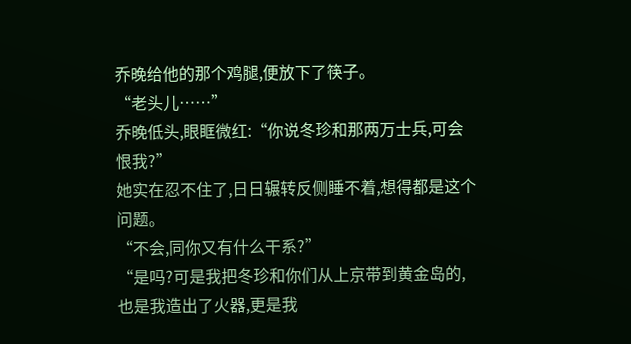乔晚给他的那个鸡腿,便放下了筷子。
“老头儿……”
乔晚低头,眼眶微红:“你说冬珍和那两万士兵,可会恨我?”
她实在忍不住了,日日辗转反侧睡不着,想得都是这个问题。
“不会,同你又有什么干系?”
“是吗?可是我把冬珍和你们从上京带到黄金岛的,也是我造出了火器,更是我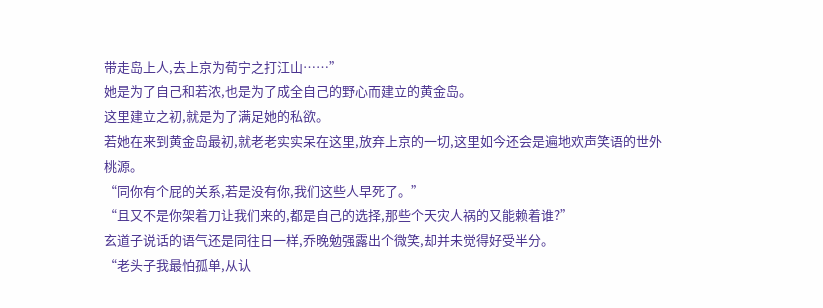带走岛上人,去上京为荀宁之打江山……”
她是为了自己和若浓,也是为了成全自己的野心而建立的黄金岛。
这里建立之初,就是为了满足她的私欲。
若她在来到黄金岛最初,就老老实实呆在这里,放弃上京的一切,这里如今还会是遍地欢声笑语的世外桃源。
“同你有个屁的关系,若是没有你,我们这些人早死了。”
“且又不是你架着刀让我们来的,都是自己的选择,那些个天灾人祸的又能赖着谁?”
玄道子说话的语气还是同往日一样,乔晚勉强露出个微笑,却并未觉得好受半分。
“老头子我最怕孤单,从认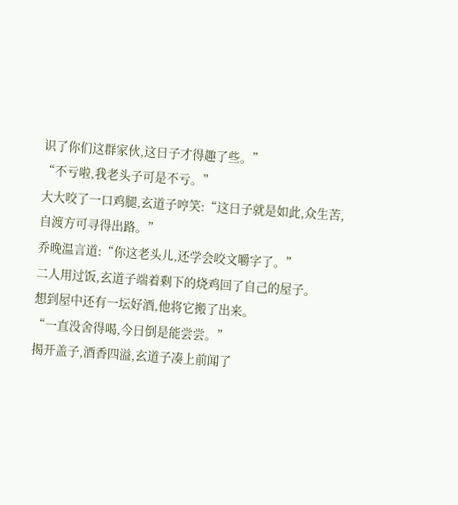识了你们这群家伙,这日子才得趣了些。”
“不亏啦,我老头子可是不亏。”
大大咬了一口鸡腿,玄道子哼笑:“这日子就是如此,众生苦,自渡方可寻得出路。”
乔晚温言道:“你这老头儿,还学会咬文嚼字了。”
二人用过饭,玄道子端着剩下的烧鸡回了自己的屋子。
想到屋中还有一坛好酒,他将它搬了出来。
“一直没舍得喝,今日倒是能尝尝。”
揭开盖子,酒香四溢,玄道子凑上前闻了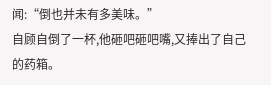闻:“倒也并未有多美味。”
自顾自倒了一杯,他砸吧砸吧嘴,又捧出了自己的药箱。